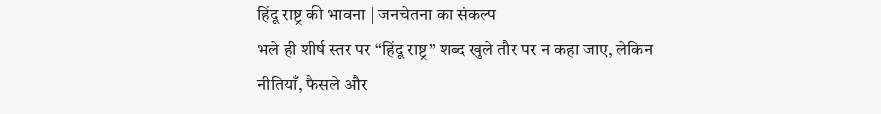हिंदू राष्ट्र की भावना | जनचेतना का संकल्प
भले ही शीर्ष स्तर पर “हिंदू राष्ट्र” शब्द खुले तौर पर न कहा जाए, लेकिन नीतियाँ, फैसले और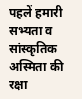पहलें हमारी सभ्यता व सांस्कृतिक अस्मिता की रक्षा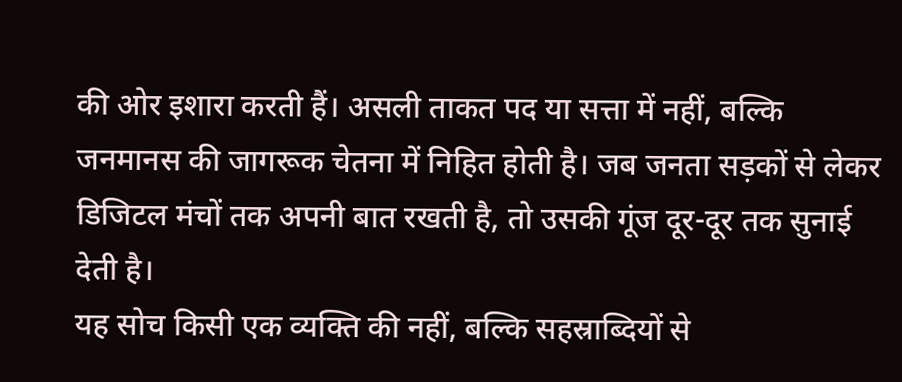की ओर इशारा करती हैं। असली ताकत पद या सत्ता में नहीं, बल्कि जनमानस की जागरूक चेतना में निहित होती है। जब जनता सड़कों से लेकर डिजिटल मंचों तक अपनी बात रखती है, तो उसकी गूंज दूर-दूर तक सुनाई देती है।
यह सोच किसी एक व्यक्ति की नहीं, बल्कि सहस्राब्दियों से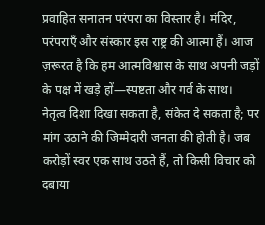प्रवाहित सनातन परंपरा का विस्तार है। मंदिर, परंपराएँ और संस्कार इस राष्ट्र की आत्मा हैं। आज ज़रूरत है कि हम आत्मविश्वास के साथ अपनी जड़ों के पक्ष में खड़े हों—स्पष्टता और गर्व के साथ।
नेतृत्व दिशा दिखा सकता है, संकेत दे सकता है; पर मांग उठाने की जिम्मेदारी जनता की होती है। जब करोड़ों स्वर एक साथ उठते हैं, तो किसी विचार को दबाया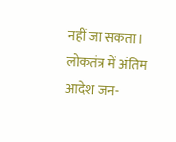नहीं जा सकता। लोकतंत्र में अंतिम आदेश जन-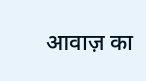आवाज़ का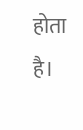होता है।